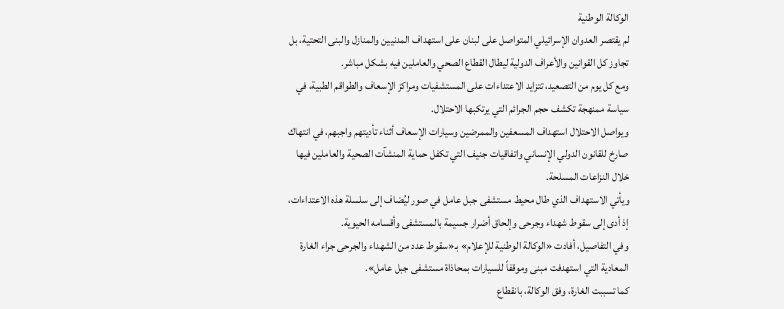الوكالة الوطنية
لم يقتصر العدوان الإسرائيلي المتواصل على لبنان على استهداف المدنيين والمنازل والبنى التحتية، بل تجاوز كل القوانين والأعراف الدولية ليطال القطاع الصحي والعاملين فيه بشكل مباشر.
ومع كل يوم من التصعيد، تتزايد الاعتداءات على المستشفيات ومراكز الإسعاف والطواقم الطبية، في سياسة ممنهجة تكشف حجم الجرائم التي يرتكبها الاحتلال.
ويواصل الاحتلال استهداف المسعفين والممرضين وسيارات الإسعاف أثناء تأديتهم واجبهم، في انتهاك صارخ للقانون الدولي الإنساني واتفاقيات جنيف التي تكفل حماية المنشآت الصحية والعاملين فيها خلال النزاعات المسلحة.
ويأتي الاستهداف الذي طال محيط مستشفى جبل عامل في صور ليُضاف إلى سلسلة هذه الاعتداءات، إذ أدى إلى سقوط شهداء وجرحى وإلحاق أضرار جسيمة بالمستشفى وأقسامه الحيوية.
وفي التفاصيل، أفادت «الوكالة الوطنية للإعلام» بـ«سقوط عدد من الشهداء والجرحى جراء الغارة المعادية التي استهدفت مبنى وموقفاً للسيارات بمحاذاة مستشفى جبل عامل».
كما تسببت الغارة، وفق الوكالة، بانقطاع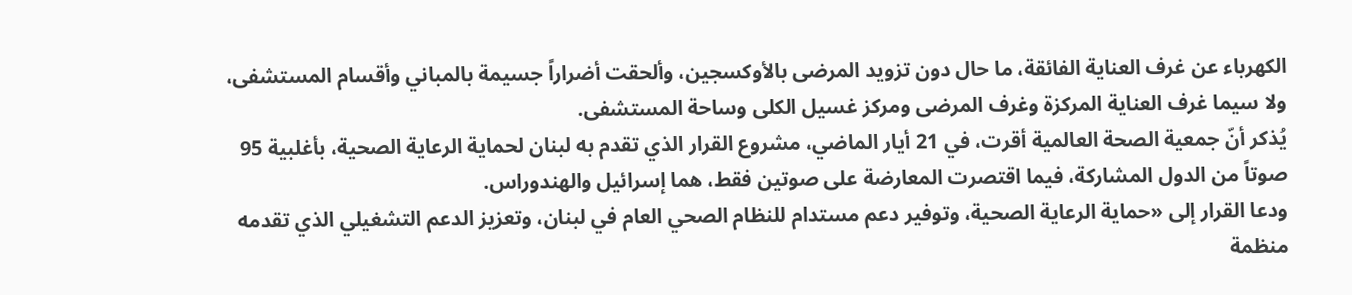الكهرباء عن غرف العناية الفائقة، ما حال دون تزويد المرضى بالأوكسجين، وألحقت أضراراً جسيمة بالمباني وأقسام المستشفى، ولا سيما غرف العناية المركزة وغرف المرضى ومركز غسيل الكلى وساحة المستشفى.
يُذكر أنّ جمعية الصحة العالمية أقرت، في 21 أيار الماضي، مشروع القرار الذي تقدم به لبنان لحماية الرعاية الصحية، بأغلبية 95 صوتاً من الدول المشاركة، فيما اقتصرت المعارضة على صوتين فقط، هما إسرائيل والهندوراس.
ودعا القرار إلى «حماية الرعاية الصحية، وتوفير دعم مستدام للنظام الصحي العام في لبنان، وتعزيز الدعم التشغيلي الذي تقدمه منظمة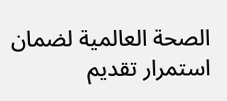الصحة العالمية لضمان استمرار تقديم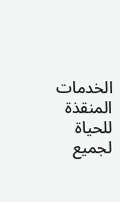الخدمات المنقذة للحياة لجميع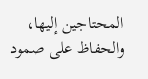المحتاجين إليها، والحفاظ على صمود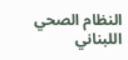النظام الصحي اللبناني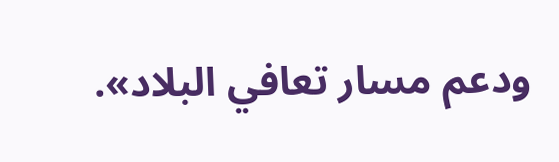ودعم مسار تعافي البلاد».